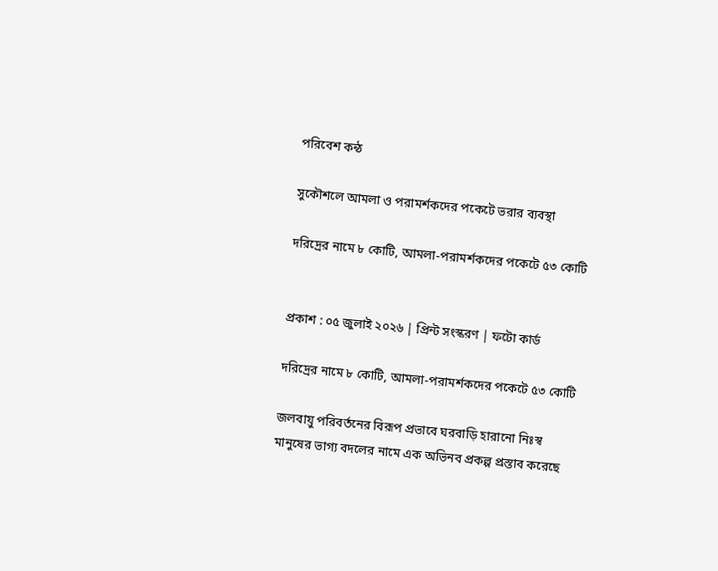পরিবেশ কন্ঠ

সুকৌশলে আমলা ও পরামর্শকদের পকেটে ভরার ব্যবস্থা

দরিদ্রের নামে ৮ কোটি, আমলা-পরামর্শকদের পকেটে ৫৩ কোটি


প্রকাশ : ০৫ জুলাই ২০২৬ | প্রিন্ট সংস্করণ | ফটো কার্ড

দরিদ্রের নামে ৮ কোটি, আমলা-পরামর্শকদের পকেটে ৫৩ কোটি

জলবায়ু পরিবর্তনের বিরূপ প্রভাবে ঘরবাড়ি হারানো নিঃস্ব মানুষের ভাগ্য বদলের নামে এক অভিনব প্রকল্প প্রস্তাব করেছে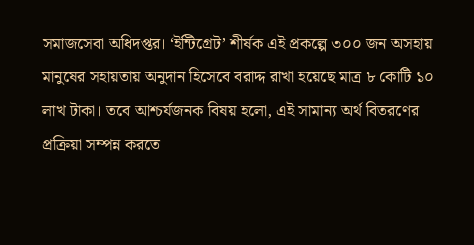সমাজসেবা অধিদপ্তর। ‘ইন্টিগ্রেট’ শীর্ষক এই প্রকল্পে ৩০০ জন অসহায় মানুষের সহায়তায় অনুদান হিসেবে বরাদ্দ রাখা হয়েছে মাত্র ৮ কোটি ১০ লাখ টাকা। তবে আশ্চর্যজনক বিষয় হলো, এই সামান্য অর্থ বিতরণের প্রক্রিয়া সম্পন্ন করতে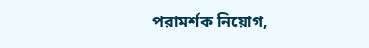পরামর্শক নিয়োগ,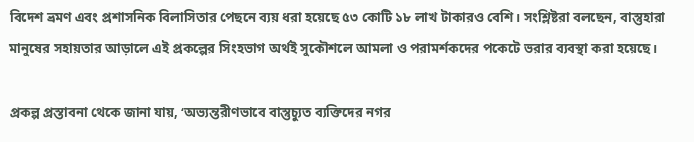বিদেশ ভ্রমণ এবং প্রশাসনিক বিলাসিতার পেছনে ব্যয় ধরা হয়েছে ৫৩ কোটি ১৮ লাখ টাকারও বেশি। সংশ্লিষ্টরা বলছেন, বাস্তুহারা মানুষের সহায়তার আড়ালে এই প্রকল্পের সিংহভাগ অর্থই সুকৌশলে আমলা ও পরামর্শকদের পকেটে ভরার ব্যবস্থা করা হয়েছে।

প্রকল্প প্রস্তাবনা থেকে জানা যায়, ‘অভ্যন্তরীণভাবে বাস্তুচ্যুত ব্যক্তিদের নগর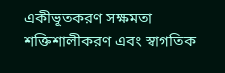একীভূতকরণ সক্ষমতা শক্তিশালীকরণ এবং স্বাগতিক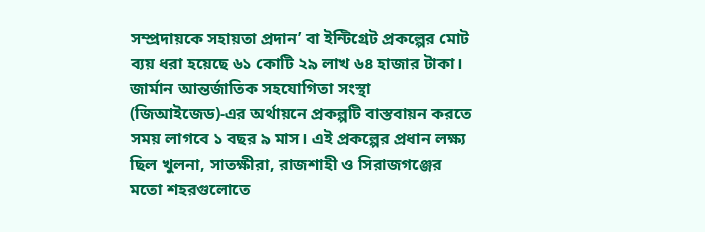সম্প্রদায়কে সহায়তা প্রদান’ বা ইন্টিগ্রেট প্রকল্পের মোট ব্যয় ধরা হয়েছে ৬১ কোটি ২৯ লাখ ৬৪ হাজার টাকা। জার্মান আন্তর্জাতিক সহযোগিতা সংস্থা (জিআইজেড)-এর অর্থায়নে প্রকল্পটি বাস্তবায়ন করতে সময় লাগবে ১ বছর ৯ মাস। এই প্রকল্পের প্রধান লক্ষ্য ছিল খুলনা, সাতক্ষীরা, রাজশাহী ও সিরাজগঞ্জের মতো শহরগুলোতে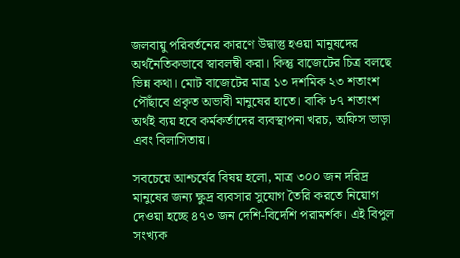জলবায়ু পরিবর্তনের কারণে উদ্বাস্তু হওয়া মানুষদের অর্থনৈতিকভাবে স্বাবলম্বী করা। কিন্তু বাজেটের চিত্র বলছে ভিন্ন কথা। মোট বাজেটের মাত্র ১৩ দশমিক ২৩ শতাংশ পৌঁছাবে প্রকৃত অভাবী মানুষের হাতে। বাকি ৮৭ শতাংশ অর্থই ব্যয় হবে কর্মকর্তাদের ব্যবস্থাপনা খরচ, অফিস ভাড়া এবং বিলাসিতায়।

সবচেয়ে আশ্চর্যের বিষয় হলো, মাত্র ৩০০ জন দরিদ্র মানুষের জন্য ক্ষুদ্র ব্যবসার সুযোগ তৈরি করতে নিয়োগ দেওয়া হচ্ছে ৪৭৩ জন দেশি-বিদেশি পরামর্শক। এই বিপুল সংখ্যক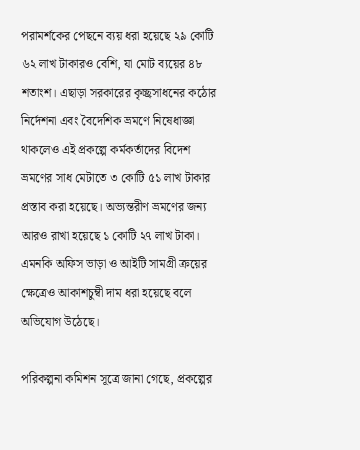পরামর্শকের পেছনে ব্যয় ধরা হয়েছে ২৯ কোটি ৬২ লাখ টাকারও বেশি, যা মোট ব্যয়ের ৪৮ শতাংশ। এছাড়া সরকারের কৃচ্ছ্রসাধনের কঠোর নির্দেশনা এবং বৈদেশিক ভ্রমণে নিষেধাজ্ঞা থাকলেও এই প্রকল্পে কর্মকর্তাদের বিদেশ ভ্রমণের সাধ মেটাতে ৩ কোটি ৫১ লাখ টাকার প্রস্তাব করা হয়েছে। অভ্যন্তরীণ ভ্রমণের জন্য আরও রাখা হয়েছে ১ কোটি ২৭ লাখ টাকা। এমনকি অফিস ভাড়া ও আইটি সামগ্রী ক্রয়ের ক্ষেত্রেও আকাশচুম্বী দাম ধরা হয়েছে বলে অভিযোগ উঠেছে।

পরিকল্পনা কমিশন সূত্রে জানা গেছে, প্রকল্পের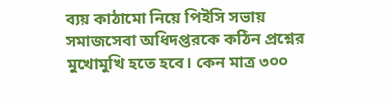ব্যয় কাঠামো নিয়ে পিইসি সভায় সমাজসেবা অধিদপ্তরকে কঠিন প্রশ্নের মুখোমুখি হতে হবে। কেন মাত্র ৩০০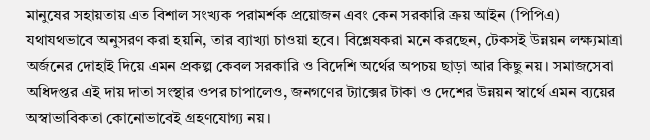মানুষের সহায়তায় এত বিশাল সংখ্যক পরামর্শক প্রয়োজন এবং কেন সরকারি ক্রয় আইন (পিপিএ) যথাযথভাবে অনুসরণ করা হয়নি, তার ব্যাখ্যা চাওয়া হবে। বিশ্লেষকরা মনে করছেন, টেকসই উন্নয়ন লক্ষ্যমাত্রা অর্জনের দোহাই দিয়ে এমন প্রকল্প কেবল সরকারি ও বিদেশি অর্থের অপচয় ছাড়া আর কিছু নয়। সমাজসেবা অধিদপ্তর এই দায় দাতা সংস্থার ওপর চাপালেও, জনগণের ট্যাক্সের টাকা ও দেশের উন্নয়ন স্বার্থে এমন ব্যয়ের অস্বাভাবিকতা কোনোভাবেই গ্রহণযোগ্য নয়।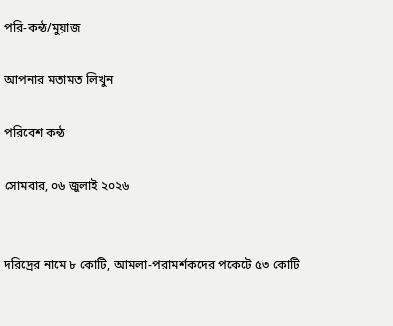পরি-কন্ঠ/মুয়াজ

আপনার মতামত লিখুন

পরিবেশ কন্ঠ

সোমবার, ০৬ জুলাই ২০২৬


দরিদ্রের নামে ৮ কোটি, আমলা-পরামর্শকদের পকেটে ৫৩ কোটি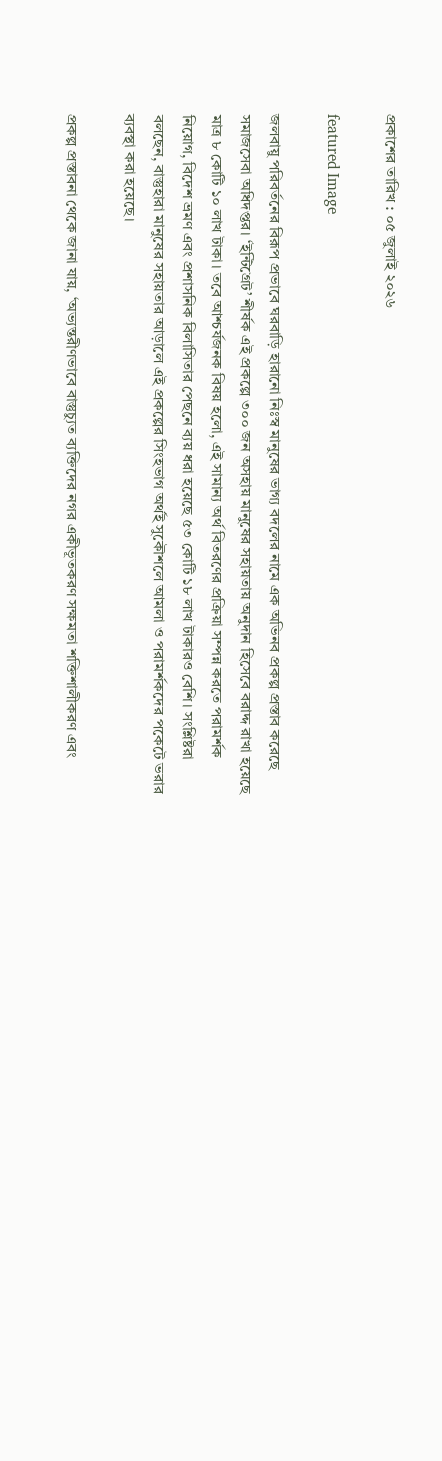প্রকাশের তারিখ : ০৫ জুলাই ২০২৬

featured Image

জলবায়ু পরিবর্তনের বিরূপ প্রভাবে ঘরবাড়ি হারানো নিঃস্ব মানুষের ভাগ্য বদলের নামে এক অভিনব প্রকল্প প্রস্তাব করেছে সমাজসেবা অধিদপ্তর। ‘ইন্টিগ্রেট’ শীর্ষক এই প্রকল্পে ৩০০ জন অসহায় মানুষের সহায়তায় অনুদান হিসেবে বরাদ্দ রাখা হয়েছে মাত্র ৮ কোটি ১০ লাখ টাকা। তবে আশ্চর্যজনক বিষয় হলো, এই সামান্য অর্থ বিতরণের প্রক্রিয়া সম্পন্ন করতে পরামর্শক নিয়োগ, বিদেশ ভ্রমণ এবং প্রশাসনিক বিলাসিতার পেছনে ব্যয় ধরা হয়েছে ৫৩ কোটি ১৮ লাখ টাকারও বেশি। সংশ্লিষ্টরা বলছেন, বাস্তুহারা মানুষের সহায়তার আড়ালে এই প্রকল্পের সিংহভাগ অর্থই সুকৌশলে আমলা ও পরামর্শকদের পকেটে ভরার ব্যবস্থা করা হয়েছে।

প্রকল্প প্রস্তাবনা থেকে জানা যায়, ‘অভ্যন্তরীণভাবে বাস্তুচ্যুত ব্যক্তিদের নগর একীভূতকরণ সক্ষমতা শক্তিশালীকরণ এবং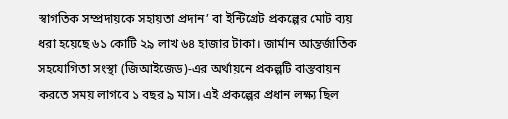স্বাগতিক সম্প্রদায়কে সহায়তা প্রদান’ বা ইন্টিগ্রেট প্রকল্পের মোট ব্যয় ধরা হয়েছে ৬১ কোটি ২৯ লাখ ৬৪ হাজার টাকা। জার্মান আন্তর্জাতিক সহযোগিতা সংস্থা (জিআইজেড)-এর অর্থায়নে প্রকল্পটি বাস্তবায়ন করতে সময় লাগবে ১ বছর ৯ মাস। এই প্রকল্পের প্রধান লক্ষ্য ছিল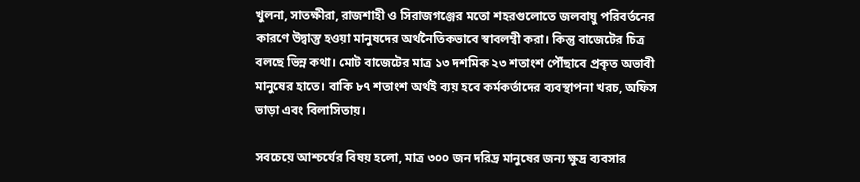খুলনা, সাতক্ষীরা, রাজশাহী ও সিরাজগঞ্জের মতো শহরগুলোতে জলবায়ু পরিবর্তনের কারণে উদ্বাস্তু হওয়া মানুষদের অর্থনৈতিকভাবে স্বাবলম্বী করা। কিন্তু বাজেটের চিত্র বলছে ভিন্ন কথা। মোট বাজেটের মাত্র ১৩ দশমিক ২৩ শতাংশ পৌঁছাবে প্রকৃত অভাবী মানুষের হাতে। বাকি ৮৭ শতাংশ অর্থই ব্যয় হবে কর্মকর্তাদের ব্যবস্থাপনা খরচ, অফিস ভাড়া এবং বিলাসিতায়।

সবচেয়ে আশ্চর্যের বিষয় হলো, মাত্র ৩০০ জন দরিদ্র মানুষের জন্য ক্ষুদ্র ব্যবসার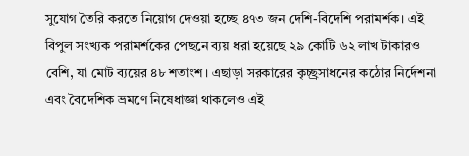সুযোগ তৈরি করতে নিয়োগ দেওয়া হচ্ছে ৪৭৩ জন দেশি-বিদেশি পরামর্শক। এই বিপুল সংখ্যক পরামর্শকের পেছনে ব্যয় ধরা হয়েছে ২৯ কোটি ৬২ লাখ টাকারও বেশি, যা মোট ব্যয়ের ৪৮ শতাংশ। এছাড়া সরকারের কৃচ্ছ্রসাধনের কঠোর নির্দেশনা এবং বৈদেশিক ভ্রমণে নিষেধাজ্ঞা থাকলেও এই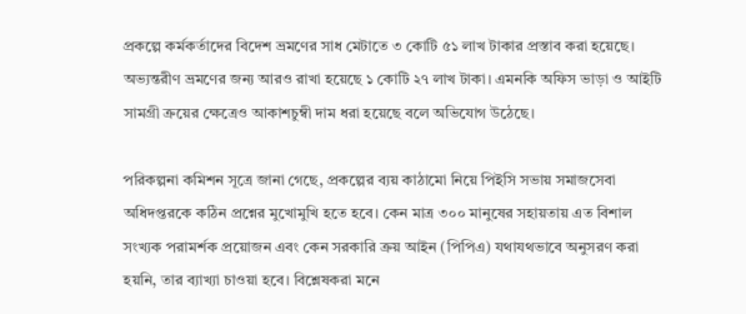প্রকল্পে কর্মকর্তাদের বিদেশ ভ্রমণের সাধ মেটাতে ৩ কোটি ৫১ লাখ টাকার প্রস্তাব করা হয়েছে। অভ্যন্তরীণ ভ্রমণের জন্য আরও রাখা হয়েছে ১ কোটি ২৭ লাখ টাকা। এমনকি অফিস ভাড়া ও আইটি সামগ্রী ক্রয়ের ক্ষেত্রেও আকাশচুম্বী দাম ধরা হয়েছে বলে অভিযোগ উঠেছে।

পরিকল্পনা কমিশন সূত্রে জানা গেছে, প্রকল্পের ব্যয় কাঠামো নিয়ে পিইসি সভায় সমাজসেবা অধিদপ্তরকে কঠিন প্রশ্নের মুখোমুখি হতে হবে। কেন মাত্র ৩০০ মানুষের সহায়তায় এত বিশাল সংখ্যক পরামর্শক প্রয়োজন এবং কেন সরকারি ক্রয় আইন (পিপিএ) যথাযথভাবে অনুসরণ করা হয়নি, তার ব্যাখ্যা চাওয়া হবে। বিশ্লেষকরা মনে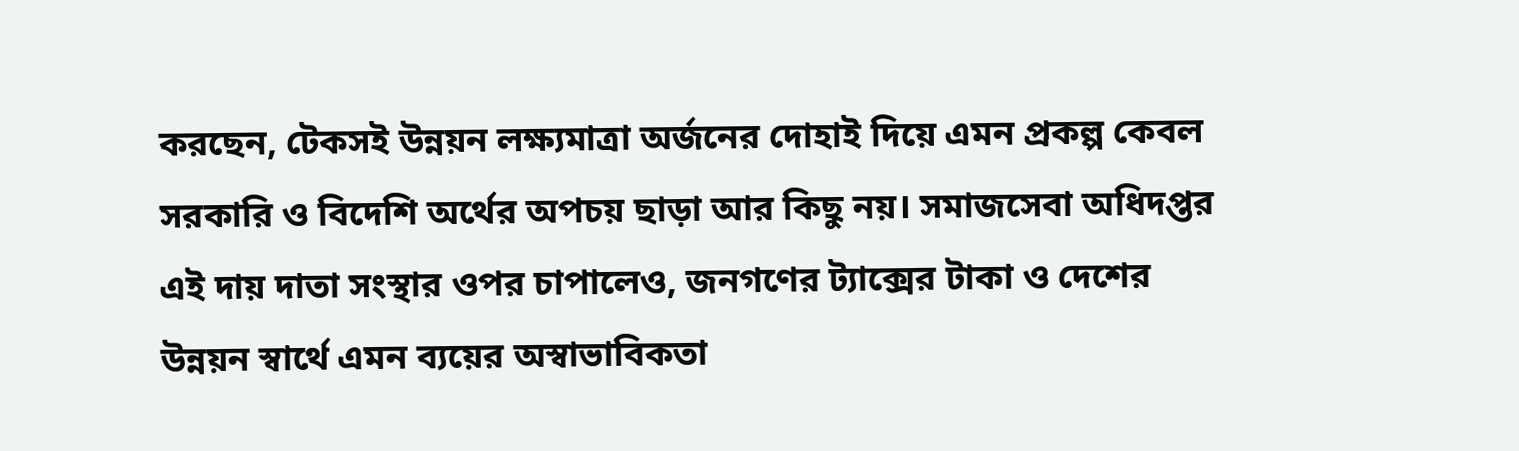করছেন, টেকসই উন্নয়ন লক্ষ্যমাত্রা অর্জনের দোহাই দিয়ে এমন প্রকল্প কেবল সরকারি ও বিদেশি অর্থের অপচয় ছাড়া আর কিছু নয়। সমাজসেবা অধিদপ্তর এই দায় দাতা সংস্থার ওপর চাপালেও, জনগণের ট্যাক্সের টাকা ও দেশের উন্নয়ন স্বার্থে এমন ব্যয়ের অস্বাভাবিকতা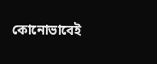কোনোভাবেই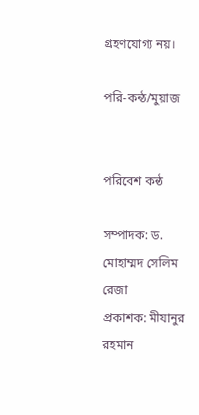গ্রহণযোগ্য নয়।

পরি-কন্ঠ/মুয়াজ


পরিবেশ কন্ঠ

সম্পাদক: ড. মোহাম্মদ সেলিম রেজা
প্রকাশক: মীযানুর রহমান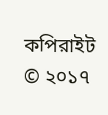কপিরাইট © ২০১৭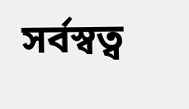সর্বস্বত্ব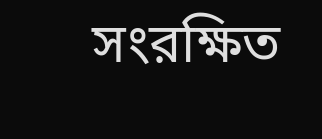সংরক্ষিত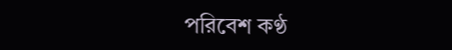পরিবেশ কণ্ঠ